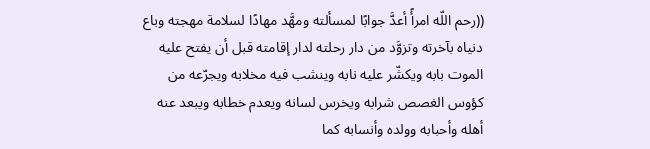((رحم اللّه امرأً أعدَّ جوابًا لمسألته ومهَّد مهادًا لسلامة مهجته وباع دنياه بآخرته وتزوَّد من دار رحلته لدار إقامته قبل أن يفتح عليه الموت بابه ويكشّر عليه نابه وينشب فيه مخلابه ويجرّعه من كؤوس الغصص شرابه ويخرس لسانه ويعدم خطابه ويبعد عنه أهله وأحبابه وولده وأنسابه كما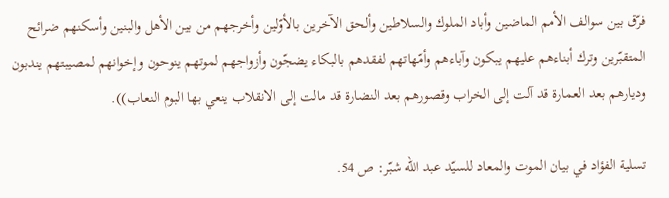فرّق بين سوالف الأمم الماضين وأباد الملوك والسلاطين وألحق الآخرين بالأوّلين وأخرجهم من بين الأهل والبنين وأسكنهم ضرائح المتقبّرين وترك أبناءهم عليهم يبكون وآباءهم وأمّهاتهم لفقدهم بالبكاء يضجّون وأزواجهم لموتهم ينوحون وإخوانهم لمصيبتهم يندبون وديارهم بعد العمارة قد آلت إلى الخراب وقصورهم بعد النضارة قد مالت إلى الانقلاب ينعي بها البوم النعاب)).

تسلية الفؤاد في بيان الموت والمعاد للسيّد عبد الله شبّر: ص 54.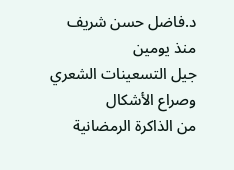د.فاضل حسن شريف
منذ يومين
جيل التسعينات الشعري وصراع الأشكال
من الذاكرة الرمضانية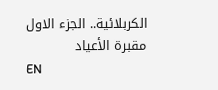الكربلائية.. الجزء الاول
مقبرة الأعياد
EN